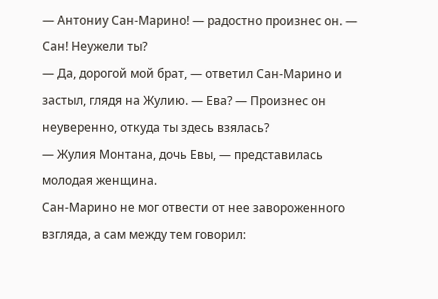— Антониу Сан-Марино! — радостно произнес он. — Сан! Неужели ты?
— Да, дорогой мой брат, — ответил Сан-Марино и застыл, глядя на Жулию. — Ева? — Произнес он неуверенно, откуда ты здесь взялась?
— Жулия Монтана, дочь Евы, — представилась молодая женщина.
Сан-Марино не мог отвести от нее завороженного взгляда, а сам между тем говорил: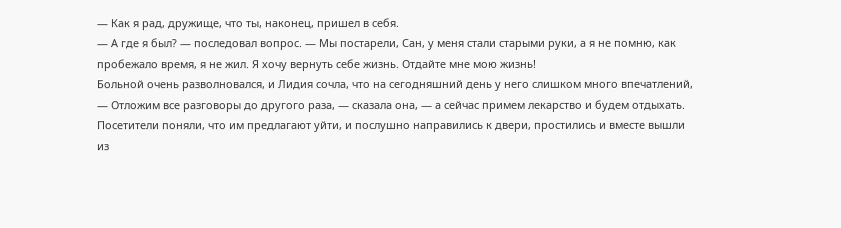— Как я рад, дружище, что ты, наконец, пришел в себя.
— А где я был? — последовал вопрос. — Мы постарели, Сан, у меня стали старыми руки, а я не помню, как пробежало время, я не жил. Я хочу вернуть себе жизнь. Отдайте мне мою жизнь!
Больной очень разволновался, и Лидия сочла, что на сегодняшний день у него слишком много впечатлений,
— Отложим все разговоры до другого раза, — сказала она, — а сейчас примем лекарство и будем отдыхать.
Посетители поняли, что им предлагают уйти, и послушно направились к двери, простились и вместе вышли из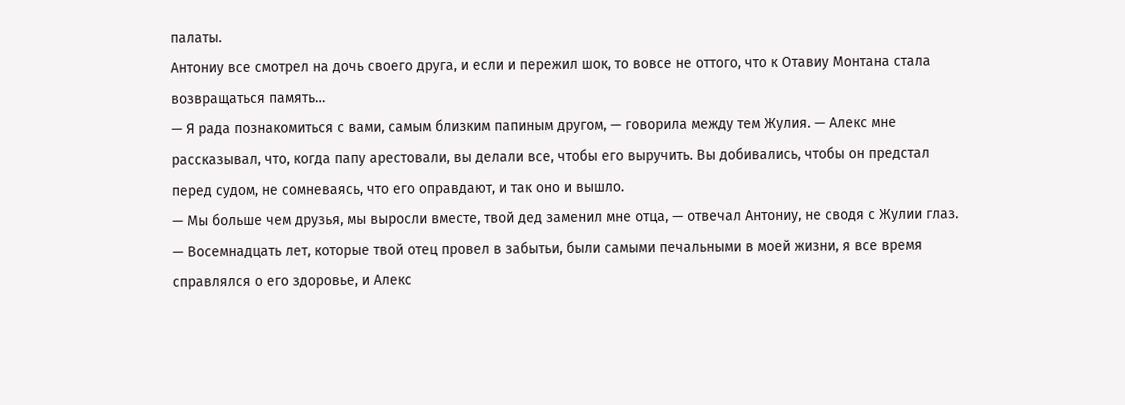палаты.
Антониу все смотрел на дочь своего друга, и если и пережил шок, то вовсе не оттого, что к Отавиу Монтана стала возвращаться память…
— Я рада познакомиться с вами, самым близким папиным другом, — говорила между тем Жулия. — Алекс мне рассказывал, что, когда папу арестовали, вы делали все, чтобы его выручить. Вы добивались, чтобы он предстал перед судом, не сомневаясь, что его оправдают, и так оно и вышло.
— Мы больше чем друзья, мы выросли вместе, твой дед заменил мне отца, — отвечал Антониу, не сводя с Жулии глаз. — Восемнадцать лет, которые твой отец провел в забытьи, были самыми печальными в моей жизни, я все время справлялся о его здоровье, и Алекс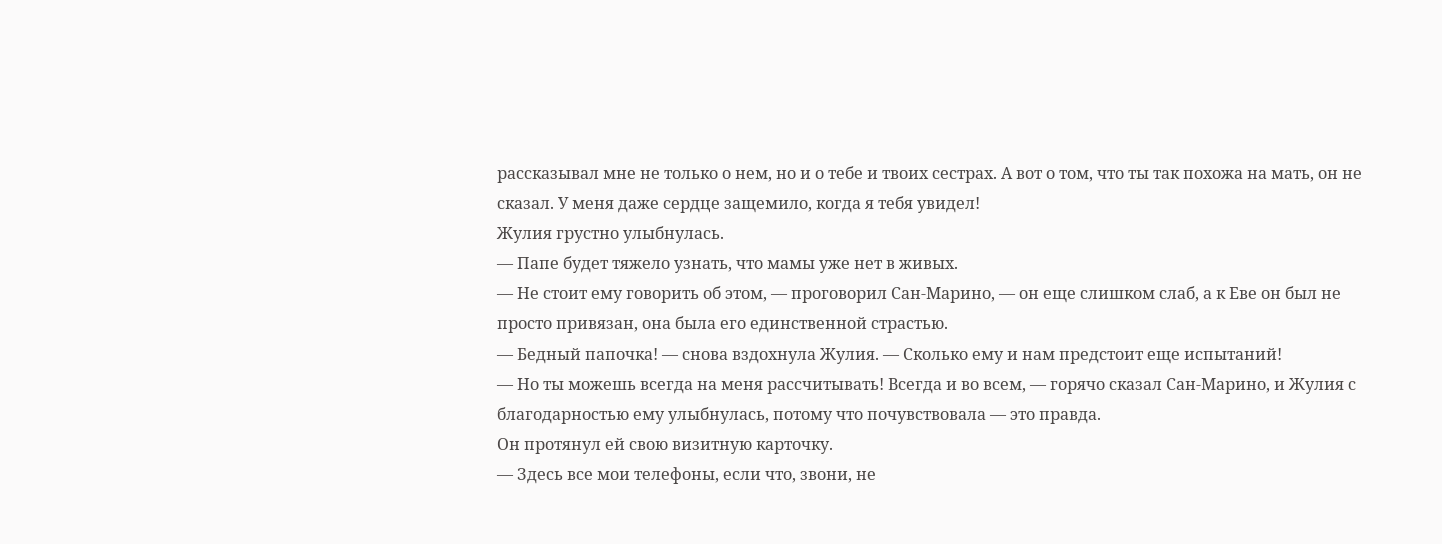рассказывал мне не только о нем, но и о тебе и твоих сестрах. А вот о том, что ты так похожа на мать, он не сказал. У меня даже сердце защемило, когда я тебя увидел!
Жулия грустно улыбнулась.
— Папе будет тяжело узнать, что мамы уже нет в живых.
— Не стоит ему говорить об этом, — проговорил Сан-Марино, — он еще слишком слаб, а к Еве он был не просто привязан, она была его единственной страстью.
— Бедный папочка! — снова вздохнула Жулия. — Сколько ему и нам предстоит еще испытаний!
— Но ты можешь всегда на меня рассчитывать! Всегда и во всем, — горячо сказал Сан-Марино, и Жулия с благодарностью ему улыбнулась, потому что почувствовала — это правда.
Он протянул ей свою визитную карточку.
— Здесь все мои телефоны, если что, звони, не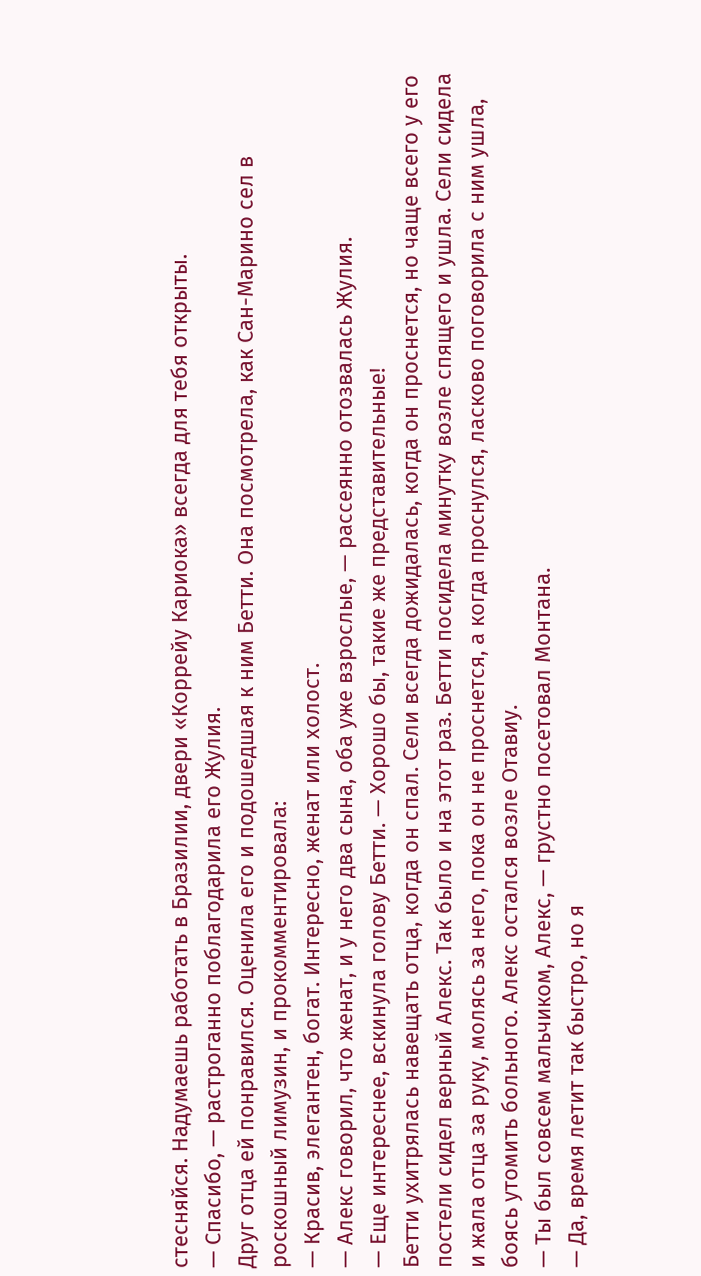стесняйся. Надумаешь работать в Бразилии, двери «Коррейу Кариока» всегда для тебя открыты.
— Спасибо, — растроганно поблагодарила его Жулия.
Друг отца ей понравился. Оценила его и подошедшая к ним Бетти. Она посмотрела, как Сан-Марино сел в роскошный лимузин, и прокомментировала:
— Красив, элегантен, богат. Интересно, женат или холост.
— Алекс говорил, что женат, и у него два сына, оба уже взрослые, — рассеянно отозвалась Жулия.
— Еще интереснее, вскинула голову Бетти. — Хорошо бы, такие же представительные!
Бетти ухитрялась навещать отца, когда он спал. Сели всегда дожидалась, когда он проснется, но чаще всего у его постели сидел верный Алекс. Так было и на этот раз. Бетти посидела минутку возле спящего и ушла. Сели сидела и жала отца за руку, молясь за него, пока он не проснется, а когда проснулся, ласково поговорила с ним ушла, боясь утомить больного. Алекс остался возле Отавиу.
— Ты был совсем мальчиком, Алекс, — грустно посетовал Монтана.
— Да, время летит так быстро, но я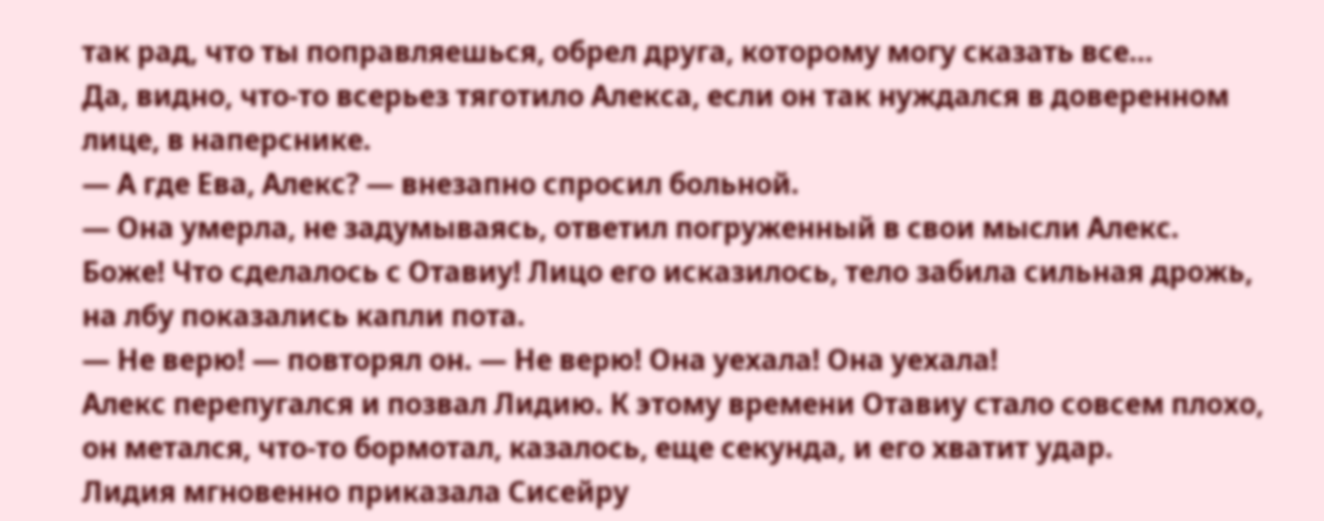так рад, что ты поправляешься, обрел друга, которому могу сказать все…
Да, видно, что-то всерьез тяготило Алекса, если он так нуждался в доверенном лице, в наперснике.
— А где Ева, Алекс? — внезапно спросил больной.
— Она умерла, не задумываясь, ответил погруженный в свои мысли Алекс.
Боже! Что сделалось с Отавиу! Лицо его исказилось, тело забила сильная дрожь, на лбу показались капли пота.
— Не верю! — повторял он. — Не верю! Она уехала! Она уехала!
Алекс перепугался и позвал Лидию. К этому времени Отавиу стало совсем плохо, он метался, что-то бормотал, казалось, еще секунда, и его хватит удар.
Лидия мгновенно приказала Сисейру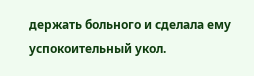держать больного и сделала ему успокоительный укол.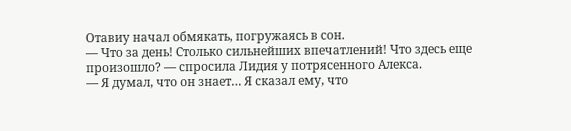Отавиу начал обмякать, погружаясь в сон.
— Что за день! Столько сильнейших впечатлений! Что здесь еще произошло? — спросила Лидия у потрясенного Алекса.
— Я думал, что он знает… Я сказал ему, что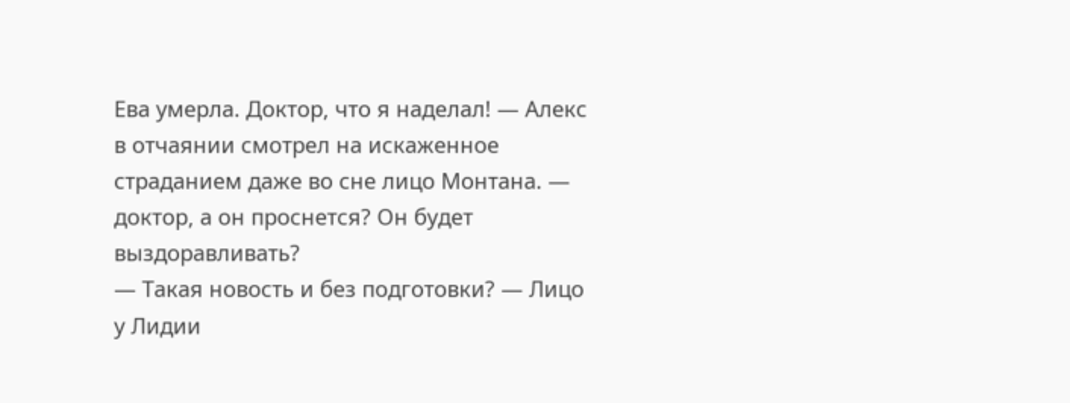Ева умерла. Доктор, что я наделал! — Алекс в отчаянии смотрел на искаженное страданием даже во сне лицо Монтана. — доктор, а он проснется? Он будет выздоравливать?
— Такая новость и без подготовки? — Лицо у Лидии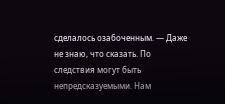сделалось озабоченным. — Даже не знаю, что сказать. По следствия могут быть непредсказуемыми. Нам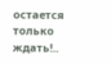остается только ждать!..